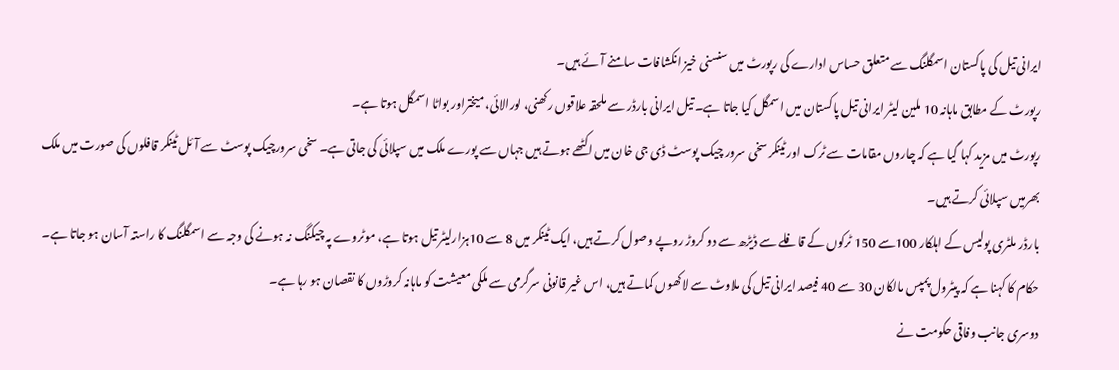ایرانی تیل کی پاکستان اسمگلنگ سے متعلق حساس ادارے کی رپورٹ میں سنسنی خیز انکشافات سامنے آئے ہیں۔
رپورٹ کے مطابق ماہانہ 10 ملین لیٹر ایرانی تیل پاکستان میں اسمگل کیا جاتا ہے۔ تیل ایرانی بارڈر سے ملحقہ علاقوں رکھنی، لورالائی، میختراور بواٹا اسمگل ہوتا ہے۔
رپورٹ میں مزید کہا گیا ہے کہ چاروں مقامات سے ٹرک اور ٹینکر سخی سرور چیک پوسٹ ڈی جی خان میں اکٹھے ہوتے ہیں جہاں سے پورے ملک میں سپلائی کی جاتی ہے۔ سخی سرورچیک پوسٹ سے آئل ٹینکر قافلوں کی صورت میں ملک بھرمیں سپلائی کرتے ہیں۔
بارڈر ملٹری پولیس کے اہلکار 100سے 150 ٹرکوں کے قافلے سے ڈیڑھ سے دو کروڑ روپے وصول کرتے ہیں، ایک ٹینکر میں 8 سے 10ہزارلیٹر تیل ہوتا ہے، موٹروے پہ چیکنگ نہ ہونے کی وجہ سے اسمگلنگ کا راستہ آسان ہو جاتا ہے۔
حکام کا کہنا ہے کہ پیٹرول پمپس مالکان 30 سے 40 فیصد ایرانی تیل کی ملاوٹ سے لاکھوں کماتے ہیں، اس غیر قانونی سرگرمی سے ملکی معیشت کو ماہانہ کروڑوں کا نقصان ہو رہا ہے۔
دوسری جانب وفاقی حکومت نے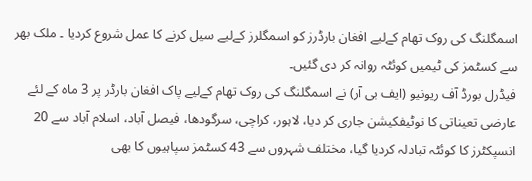اسمگلنگ کی روک تھام کےلیے افغان بارڈرز کو اسمگلرز کےلیے سیل کرنے کا عمل شروع کردیا ۔ ملک بھر سے کسٹمز کی ٹیمیں کوئٹہ روانہ کر دی گئیں۔
فیڈرل بورڈ آف ریونیو (ایف بی آر) نے اسمگلنگ کی روک تھام کےلیے پاک افغان بارڈر پر 3 ماہ کے لئے عارضی تعیناتی کا نوٹیفکیشن جاری کر دیا، لاہور، کراچی، سرگودھا، فیصل آباد، اسلام آباد سے 20 انسپکٹرز کا کوئٹہ تبادلہ کردیا گیا، مختلف شہروں سے 43 کسٹمز سپاہیوں کا بھی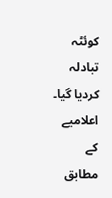کوئٹہ تبادلہ کردیا گیا۔
اعلامیے کے مطابق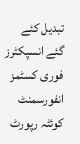تبدیل کئے گئے انسپکٹرز فوری کسٹمز انفورسمنٹ کوئٹہ رپورٹ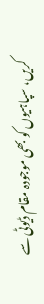کریں، سپاہیوں کو بھی موجودہ مقام ڈیوٹی سے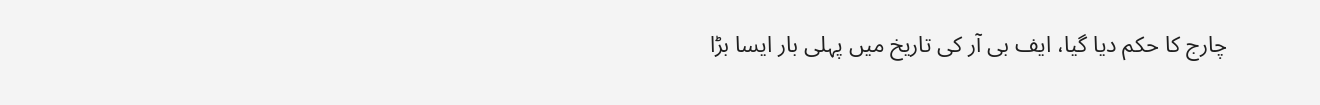چارج کا حکم دیا گیا، ایف بی آر کی تاریخ میں پہلی بار ایسا بڑا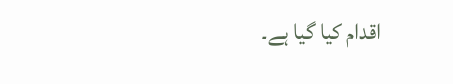اقدام کیا گیا ہے۔